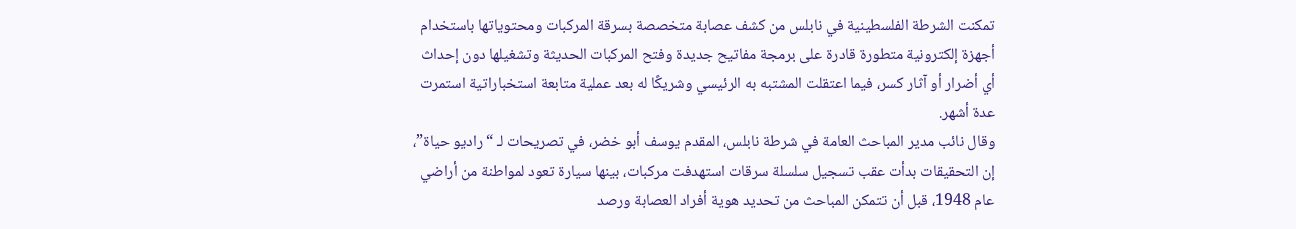تمكنت الشرطة الفلسطينية في نابلس من كشف عصابة متخصصة بسرقة المركبات ومحتوياتها باستخدام أجهزة إلكترونية متطورة قادرة على برمجة مفاتيح جديدة وفتح المركبات الحديثة وتشغيلها دون إحداث أي أضرار أو آثار كسر، فيما اعتقلت المشتبه به الرئيسي وشريكًا له بعد عملية متابعة استخباراتية استمرت عدة أشهر.
وقال نائب مدير المباحث العامة في شرطة نابلس، المقدم يوسف أبو خضر، في تصريحات لـ “راديو حياة”، إن التحقيقات بدأت عقب تسجيل سلسلة سرقات استهدفت مركبات، بينها سيارة تعود لمواطنة من أراضي عام 1948، قبل أن تتمكن المباحث من تحديد هوية أفراد العصابة ورصد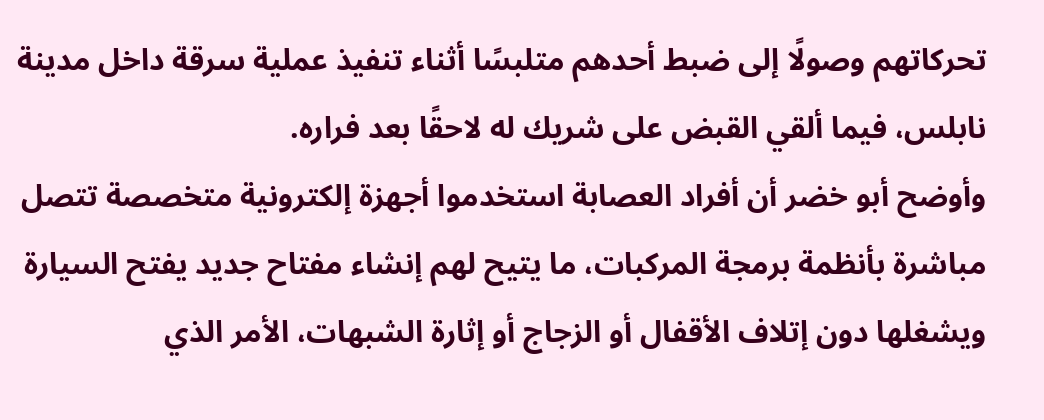تحركاتهم وصولًا إلى ضبط أحدهم متلبسًا أثناء تنفيذ عملية سرقة داخل مدينة نابلس، فيما ألقي القبض على شريك له لاحقًا بعد فراره.
وأوضح أبو خضر أن أفراد العصابة استخدموا أجهزة إلكترونية متخصصة تتصل مباشرة بأنظمة برمجة المركبات، ما يتيح لهم إنشاء مفتاح جديد يفتح السيارة ويشغلها دون إتلاف الأقفال أو الزجاج أو إثارة الشبهات، الأمر الذي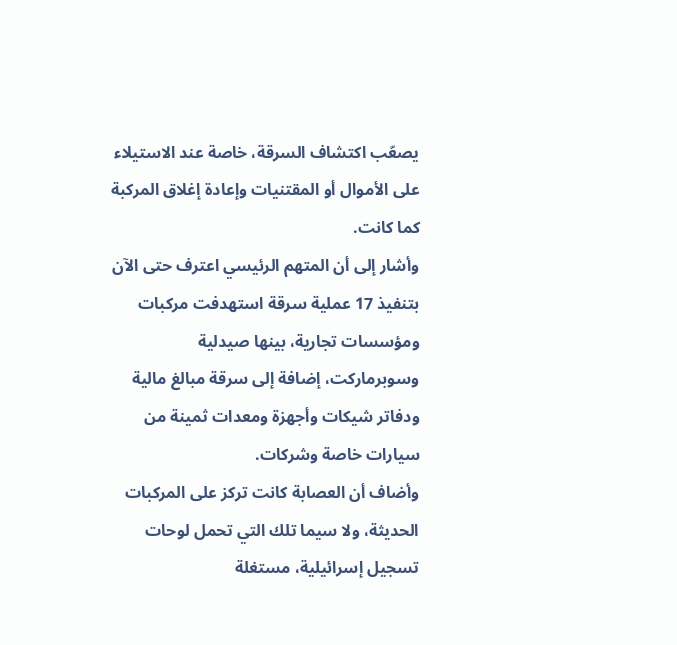يصعّب اكتشاف السرقة، خاصة عند الاستيلاء على الأموال أو المقتنيات وإعادة إغلاق المركبة كما كانت.
وأشار إلى أن المتهم الرئيسي اعترف حتى الآن بتنفيذ 17 عملية سرقة استهدفت مركبات ومؤسسات تجارية، بينها صيدلية وسوبرماركت، إضافة إلى سرقة مبالغ مالية ودفاتر شيكات وأجهزة ومعدات ثمينة من سيارات خاصة وشركات.
وأضاف أن العصابة كانت تركز على المركبات الحديثة، ولا سيما تلك التي تحمل لوحات تسجيل إسرائيلية، مستغلة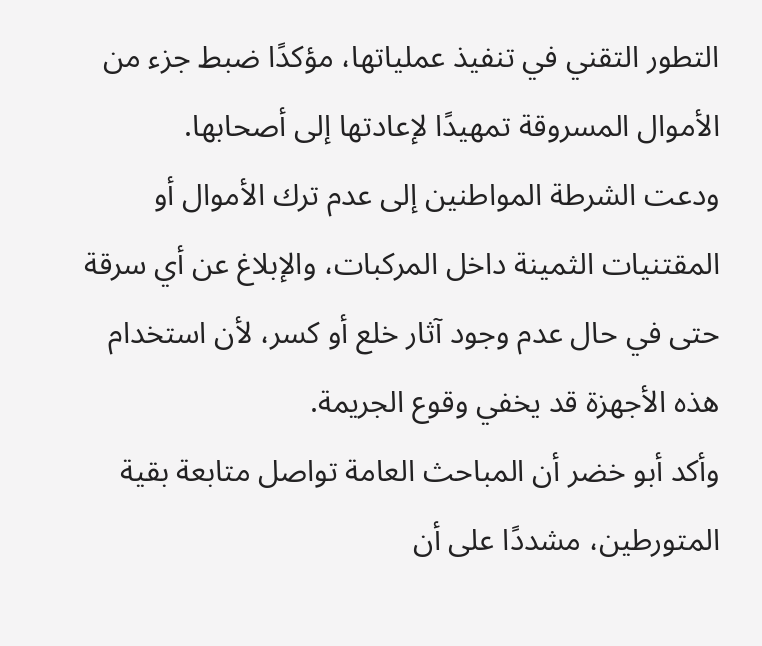التطور التقني في تنفيذ عملياتها، مؤكدًا ضبط جزء من الأموال المسروقة تمهيدًا لإعادتها إلى أصحابها.
ودعت الشرطة المواطنين إلى عدم ترك الأموال أو المقتنيات الثمينة داخل المركبات، والإبلاغ عن أي سرقة حتى في حال عدم وجود آثار خلع أو كسر، لأن استخدام هذه الأجهزة قد يخفي وقوع الجريمة.
وأكد أبو خضر أن المباحث العامة تواصل متابعة بقية المتورطين، مشددًا على أن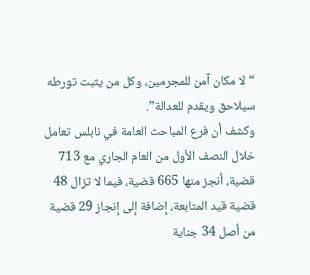“لا مكان آمن للمجرمين، وكل من يثبت تورطه سيلاحق ويقدم للعدالة”.
وكشف أن فرع المباحث العامة في نابلس تعامل خلال النصف الأول من العام الجاري مع 713 قضية، أنجز منها 665 قضية، فيما لا تزال 48 قضية قيد المتابعة، إضافة إلى إنجاز 29 قضية من أصل 34 جناية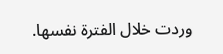وردت خلال الفترة نفسها.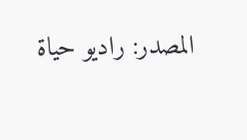المصدر: راديو حياة